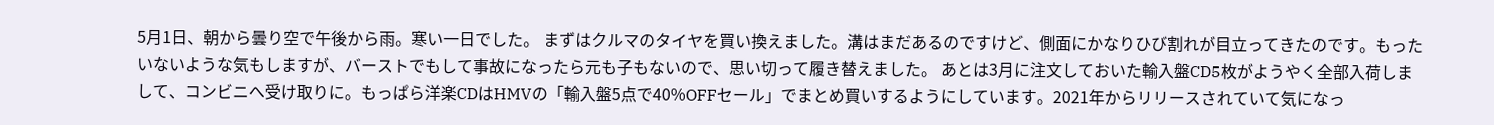5月1日、朝から曇り空で午後から雨。寒い一日でした。 まずはクルマのタイヤを買い換えました。溝はまだあるのですけど、側面にかなりひび割れが目立ってきたのです。もったいないような気もしますが、バーストでもして事故になったら元も子もないので、思い切って履き替えました。 あとは3月に注文しておいた輸入盤CD5枚がようやく全部入荷しまして、コンビニへ受け取りに。もっぱら洋楽CDはHMVの「輸入盤5点で40%OFFセール」でまとめ買いするようにしています。2021年からリリースされていて気になっ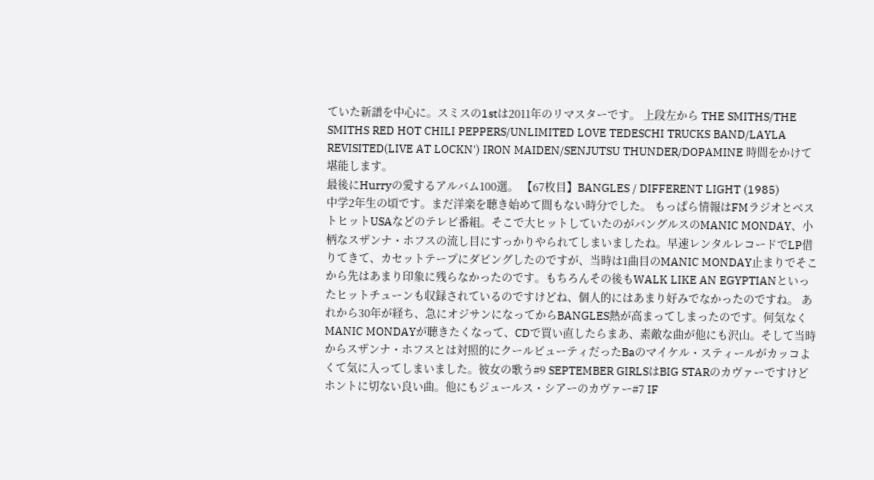ていた新譜を中心に。スミスの1stは2011年のリマスターです。 上段左から THE SMITHS/THE SMITHS RED HOT CHILI PEPPERS/UNLIMITED LOVE TEDESCHI TRUCKS BAND/LAYLA REVISITED(LIVE AT LOCKN') IRON MAIDEN/SENJUTSU THUNDER/DOPAMINE 時間をかけて堪能します。
最後にHurryの愛するアルバム100選。 【67枚目】BANGLES / DIFFERENT LIGHT (1985)
中学2年生の頃です。まだ洋楽を聴き始めて間もない時分でした。 もっぱら情報はFMラジオとベストヒットUSAなどのテレビ番組。そこで大ヒットしていたのがバングルスのMANIC MONDAY、小柄なスザンナ・ホフスの流し目にすっかりやられてしまいましたね。早速レンタルレコードでLP借りてきて、カセットテープにダビングしたのですが、当時は1曲目のMANIC MONDAY止まりでそこから先はあまり印象に残らなかったのです。もちろんその後もWALK LIKE AN EGYPTIANといったヒットチューンも収録されているのですけどね、個人的にはあまり好みでなかったのですね。 あれから30年が経ち、急にオジサンになってからBANGLES熱が高まってしまったのです。何気なくMANIC MONDAYが聴きたくなって、CDで買い直したらまあ、素敵な曲が他にも沢山。そして当時からスザンナ・ホフスとは対照的にクールビューティだったBaのマイケル・スティールがカッコよくて気に入ってしまいました。彼女の歌う#9 SEPTEMBER GIRLSはBIG STARのカヴァーですけどホントに切ない良い曲。他にもジュールス・シアーのカヴァー#7 IF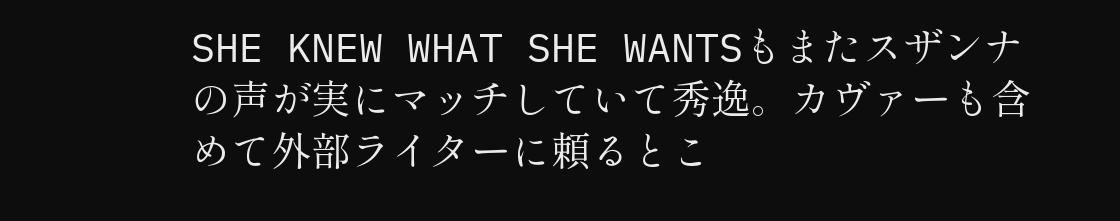SHE KNEW WHAT SHE WANTSもまたスザンナの声が実にマッチしていて秀逸。カヴァーも含めて外部ライターに頼るとこ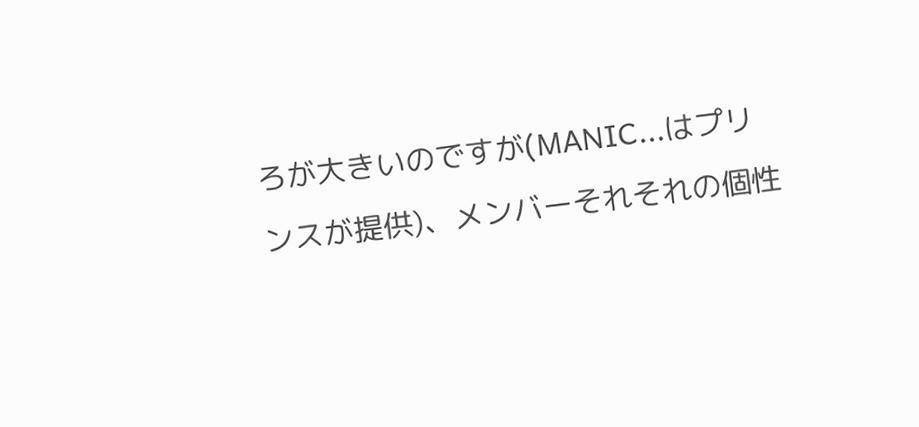ろが大きいのですが(MANIC...はプリンスが提供)、メンバーそれそれの個性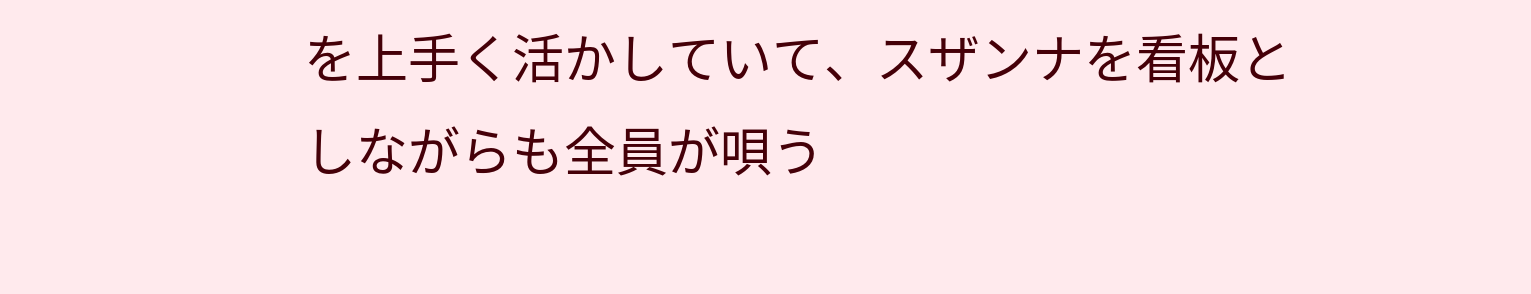を上手く活かしていて、スザンナを看板としながらも全員が唄う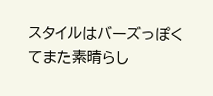スタイルはバーズっぽくてまた素晴らし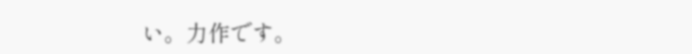い。力作です。